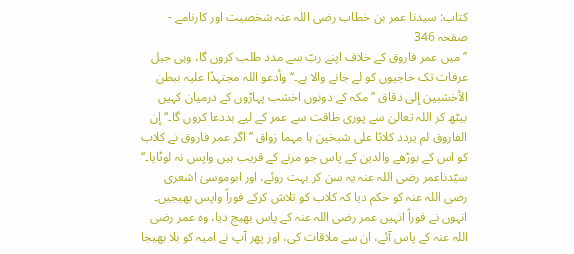کتاب: سیدنا عمر بن خطاب رضی اللہ عنہ شخصیت اور کارنامے - صفحہ 346
’’میں عمر فاروق کے خلاف اپنے ربّ سے مدد طلب کروں گا، وہی جبل عرفات تک حاجیوں کو لے جانے والا ہے۔‘‘ وأدعو اللہ مجتہدًا علیہ ببطن الأخشبین إلی دقاق ’’مکہ کے دونوں اخشب پہاڑوں کے درمیان کہیں بیٹھ کر اللہ تعالیٰ سے پوری طاقت سے عمر کے لیے بددعا کروں گا۔‘‘ إن الفاروق لم یردد کلابًا علی شیخین ہا مہما زواق ’’اگر عمر فاروق نے کلاب کو اس کے بوڑھے والدین کے پاس جو مرنے کے قریب ہیں واپس نہ لوٹایا۔‘‘ سیّدناعمر رضی اللہ عنہ یہ سن کر بہت روئے، اور ابوموسیٰ اشعری رضی اللہ عنہ کو حکم دیا کہ کلاب کو تلاش کرکے فوراً واپس بھیجیں۔ انہوں نے فوراً انہیں عمر رضی اللہ عنہ کے پاس بھیج دیا، وہ عمر رضی اللہ عنہ کے پاس آئے، ان سے ملاقات کی، اور پھر آپ نے امیہ کو بلا بھیجا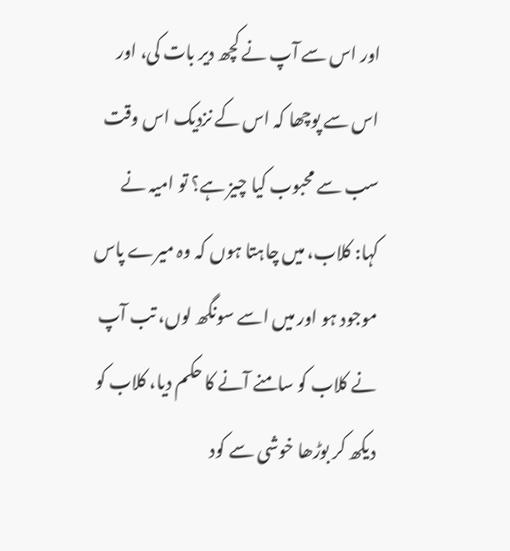اور اس سے آپ نے کچھ دیر بات کی، اور اس سے پوچھا کہ اس کے نزدیک اس وقت سب سے محبوب کیا چیز ہے؟ تو امیہ نے کہا: کلاب، میں چاہتا ہوں کہ وہ میرے پاس موجود ہو اور میں اسے سونگھ لوں، تب آپ نے کلاب کو سامنے آنے کا حکم دیا، کلاب کو دیکھ کر بوڑھا خوشی سے کود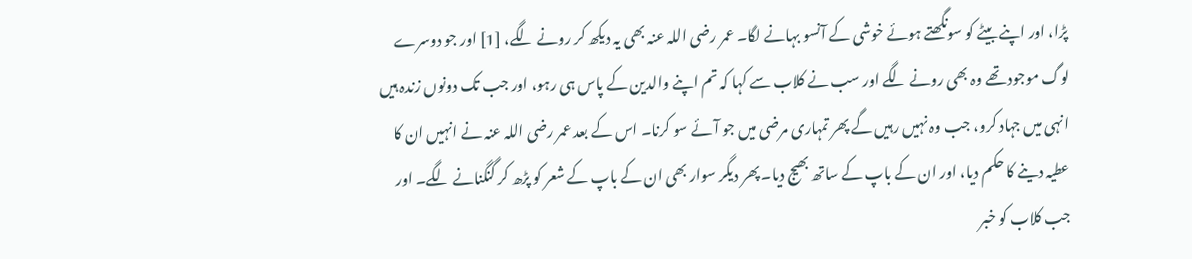پڑا، اور اپنے بیٹے کو سونگھتے ہوئے خوشی کے آنسو بہانے لگا۔ عمر رضی اللہ عنہ بھی یہ دیکھ کر رونے لگے، [1] اور جو دوسرے لوگ موجود تھے وہ بھی رونے لگے اور سب نے کلاب سے کہا کہ تم اپنے والدین کے پاس ہی رہو، اور جب تک دونوں زندہ ہیں انہی میں جہاد کرو، جب وہ نہیں رہیں گے پھر تمہاری مرضی میں جو آئے سو کرنا۔ اس کے بعد عمر رضی اللہ عنہ نے انہیں ان کا عطیہ دینے کا حکم دیا، اور ان کے باپ کے ساتھ بھیج دیا۔ پھر دیگر سوار بھی ان کے باپ کے شعر کو پڑھ کر گنگنانے لگے۔ اور جب کلاب کو خبر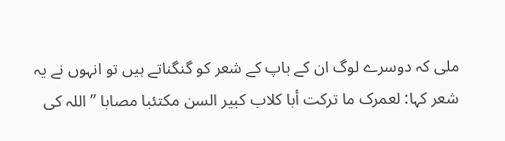ملی کہ دوسرے لوگ ان کے باپ کے شعر کو گنگناتے ہیں تو انہوں نے یہ شعر کہا: لعمرک ما ترکت أبا کلاب کبیر السن مکتئبا مصابا ’’اللہ کی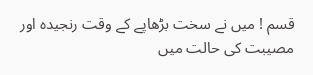قسم ! میں نے سخت بڑھاپے کے وقت رنجیدہ اور مصیبت کی حالت میں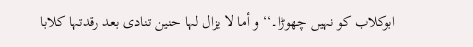ابوکلاب کو نہیں چھوڑا۔‘‘ و أما لا یزال لہا حنین تنادی بعد رقدتہا کلابا